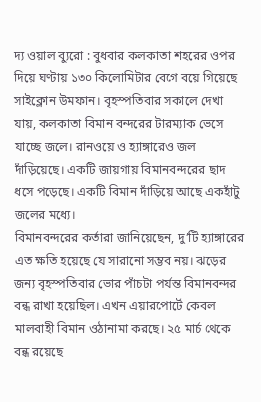দ্য ওয়াল ব্যুরো : বুধবার কলকাতা শহরের ওপর দিয়ে ঘণ্টায় ১৩০ কিলোমিটার বেগে বয়ে গিয়েছে সাইক্লোন উমফান। বৃহস্পতিবার সকালে দেখা যায়, কলকাতা বিমান বন্দরের টারম্যাক ভেসে যাচ্ছে জলে। রানওয়ে ও হ্যাঙ্গারেও জল দাঁড়িয়েছে। একটি জায়গায় বিমানবন্দরের ছাদ ধসে পড়েছে। একটি বিমান দাঁড়িয়ে আছে একহাঁটু জলের মধ্যে।
বিমানবন্দরের কর্তারা জানিয়েছেন, দু’টি হ্যাঙ্গারের এত ক্ষতি হয়েছে যে সারানো সম্ভব নয়। ঝড়ের জন্য বৃহস্পতিবার ভোর পাঁচটা পর্যন্ত বিমানবন্দর বন্ধ রাখা হয়েছিল। এখন এয়ারপোর্টে কেবল মালবাহী বিমান ওঠানামা করছে। ২৫ মার্চ থেকে বন্ধ রয়েছে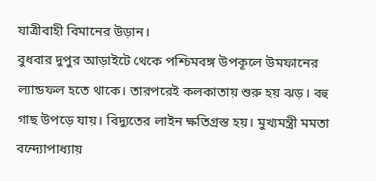যাত্রীবাহী বিমানের উড়ান।
বুধবার দুপুর আড়াইটে থেকে পশ্চিমবঙ্গ উপকূলে উমফানের ল্যান্ডফল হতে থাকে। তারপরেই কলকাতায় শুরু হয় ঝড়। বহু গাছ উপড়ে যায়। বিদ্যুতের লাইন ক্ষতিগ্রস্ত হয়। মুখ্যমন্ত্রী মমতা বন্দ্যোপাধ্যায়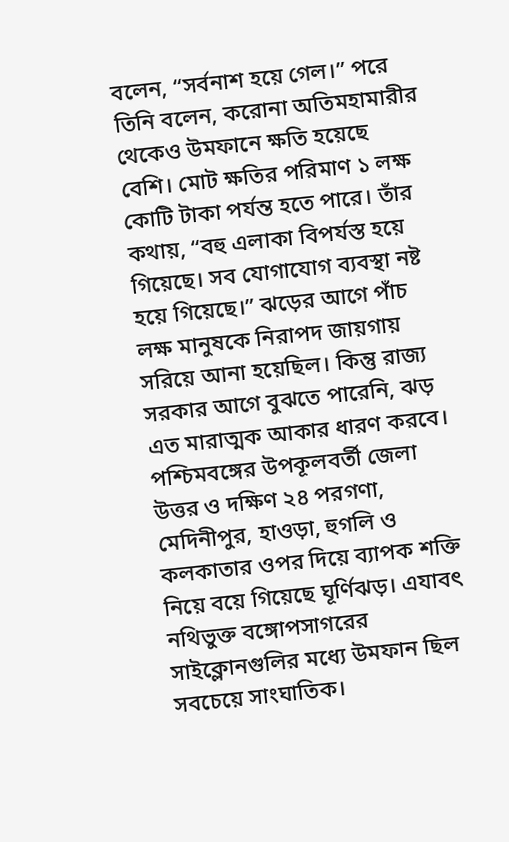বলেন, “সর্বনাশ হয়ে গেল।” পরে তিনি বলেন, করোনা অতিমহামারীর থেকেও উমফানে ক্ষতি হয়েছে বেশি। মোট ক্ষতির পরিমাণ ১ লক্ষ কোটি টাকা পর্যন্ত হতে পারে। তাঁর কথায়, “বহু এলাকা বিপর্যস্ত হয়ে গিয়েছে। সব যোগাযোগ ব্যবস্থা নষ্ট হয়ে গিয়েছে।” ঝড়ের আগে পাঁচ লক্ষ মানুষকে নিরাপদ জায়গায় সরিয়ে আনা হয়েছিল। কিন্তু রাজ্য সরকার আগে বুঝতে পারেনি, ঝড় এত মারাত্মক আকার ধারণ করবে।
পশ্চিমবঙ্গের উপকূলবর্তী জেলা উত্তর ও দক্ষিণ ২৪ পরগণা, মেদিনীপুর, হাওড়া, হুগলি ও কলকাতার ওপর দিয়ে ব্যাপক শক্তি নিয়ে বয়ে গিয়েছে ঘূর্ণিঝড়। এযাবৎ নথিভুক্ত বঙ্গোপসাগরের সাইক্লোনগুলির মধ্যে উমফান ছিল সবচেয়ে সাংঘাতিক।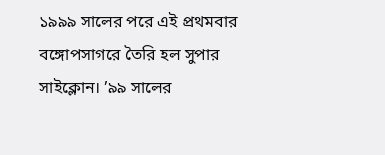১৯৯৯ সালের পরে এই প্রথমবার বঙ্গোপসাগরে তৈরি হল সুপার সাইক্লোন। ’৯৯ সালের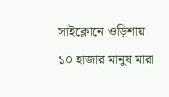সাইক্লোনে ওড়িশায় ১০ হাজার মানুষ মারা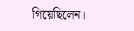গিয়েছিলেন।